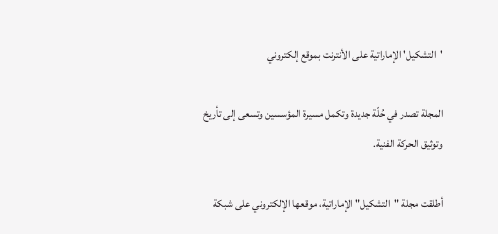'التشكيل' الإماراتية على الأنترنت بموقع إلكتروني

المجلة تصدر في حُلّة جديدة وتكمل مسيرة المؤسسين وتسعى إلى تأريخ وتوثيق الحركة الفنية.

أطلقت مجلة "التشكيل" الإماراتية، موقعها الإلكتروني على شبكة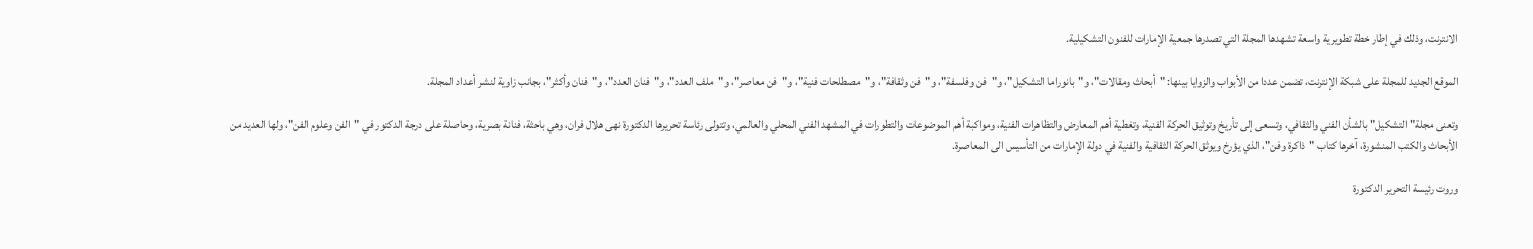الانترنت، وذلك في إطار خطة تطويرية واسعة تشهدها المجلة التي تصدرها جمعية الإمارات للفنون التشكيلية.

الموقع الجديد للمجلة على شبكة الإنترنت، تضمن عددا من الأبواب والزوايا بينها: "أبحاث ومقالات"، و"بانوراما التشكيل"، و"فن وفلسفة"، و"فن وثقافة"، و"مصطلحات فنية"، و"فن معاصر"، و"ملف العدد"، و"فنان العدد"، و"فنان وأكثر"، بجانب زاوية لنشر أعداد المجلة.

وتعنى مجلة" التشكيل" بالشأن الفني والثقافي، وتسعى إلى تأريخ وتوثيق الحركة الفنية، وتغطية أهم المعارض والتظاهرات الفنية، ومواكبة أهم الموضوعات والتطورات في المشهد الفني المحلي والعالمي، وتتولى رئاسة تحريرها الدكتورة نهى هلال فران، وهي باحثة، فنانة بصرية، وحاصلة على درجة الدكتور في "الفن وعلوم الفن"، ولها العديد من الأبحاث والكتب المنشورة، آخرها كتاب "ذاكرة وفن"، الذي يؤرخ ويوثق الحركة الثقافية والفنية في دولة الإمارات من التأسيس الى المعاصرة.

وروت رئيسة التحرير الدكتورة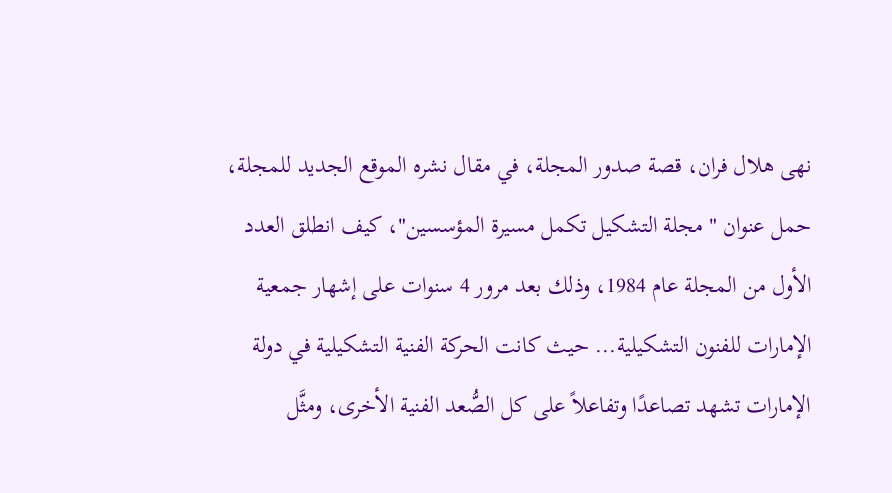نهى هلال فران، قصة صدور المجلة، في مقال نشره الموقع الجديد للمجلة، حمل عنوان " مجلة التشكيل تكمل مسيرة المؤسسين"، كيف انطلق العدد الأول من المجلة عام 1984، وذلك بعد مرور 4 سنوات على إشهار جمعية الإمارات للفنون التشكيلية... حيث كانت الحركة الفنية التشكيلية في دولة الإمارات تشهد تصاعدًا وتفاعلاً على كل الصُّعد الفنية الأخرى، ومثَّل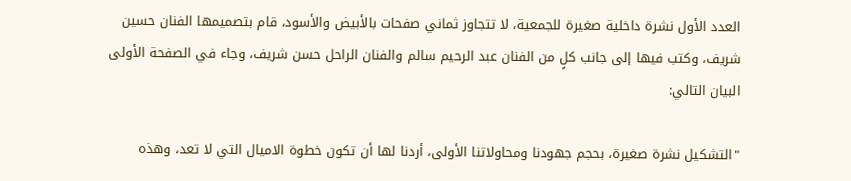العدد الأول نشرة داخلية صغيرة للجمعية، لا تتجاوز ثماني صفحات بالأبيض والأسود، قام بتصميمها الفنان حسين شريف، وكتب فيها إلى جانب كلٍ من الفنان عبد الرحيم سالم والفنان الراحل حسن شريف، وجاء في الصفحة الأولى البيان التالي:

"التشكيل نشرة صغيرة، بحجم جهودنا ومحاولاتنا الأولى، أردنا لها أن تكون خطوة الاميال التي لا تعد، وهذه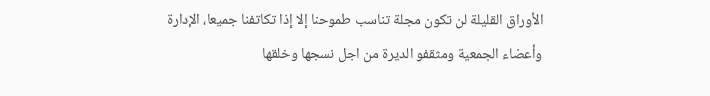الأوراق القليلة لن تكون مجلة تناسب طموحنا إلا إذا تكاتفنا جميعا، الإدارة وأعضاء الجمعية ومثقفو الديرة من اجل نسجها وخلقها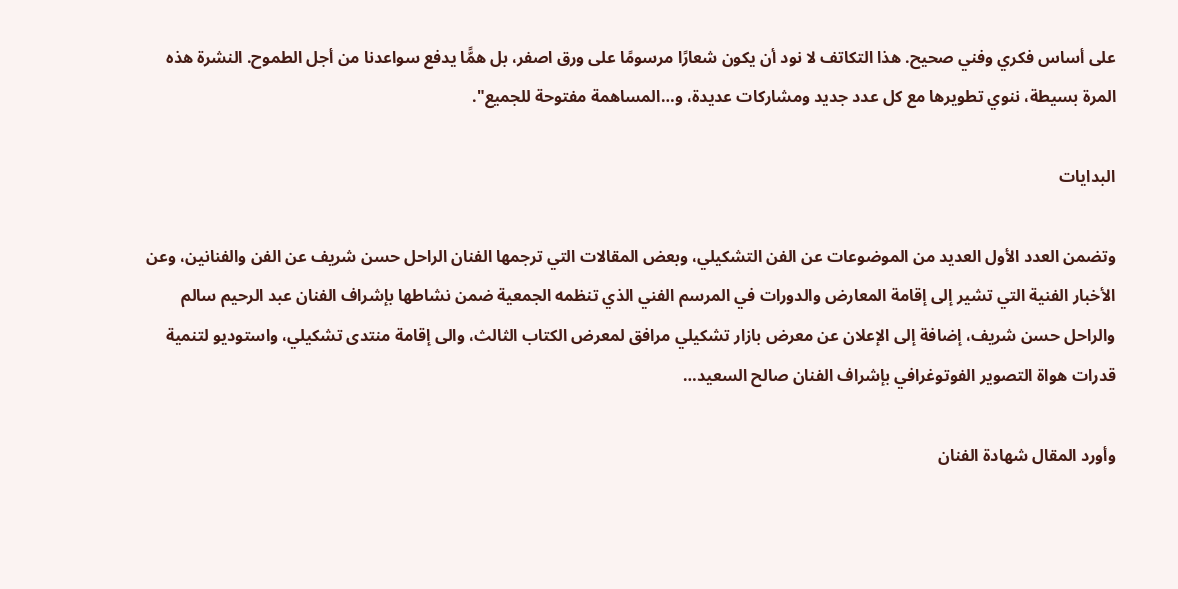على أساس فكري وفني صحيح. هذا التكاتف لا نود أن يكون شعارًا مرسومًا على ورق اصفر، بل همًّا يدفع سواعدنا من أجل الطموح. النشرة هذه المرة بسيطة، ننوي تطويرها مع كل عدد جديد ومشاركات عديدة، و…المساهمة مفتوحة للجميع".

البدايات

وتضمن العدد الأول العديد من الموضوعات عن الفن التشكيلي، وبعض المقالات التي ترجمها الفنان الراحل حسن شريف عن الفن والفنانين، وعن الأخبار الفنية التي تشير إلى إقامة المعارض والدورات في المرسم الفني الذي تنظمه الجمعية ضمن نشاطها بإشراف الفنان عبد الرحيم سالم والراحل حسن شريف، إضافة إلى الإعلان عن معرض بازار تشكيلي مرافق لمعرض الكتاب الثالث، والى إقامة منتدى تشكيلي، واستوديو لتنمية قدرات هواة التصوير الفوتوغرافي بإشراف الفنان صالح السعيد…

وأورد المقال شهادة الفنان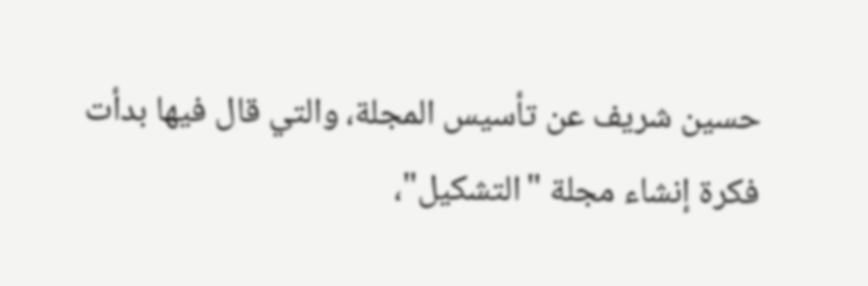حسين شريف عن تأسيس المجلة، والتي قال فيها بدأت فكرة إنشاء مجلة "التشكيل"،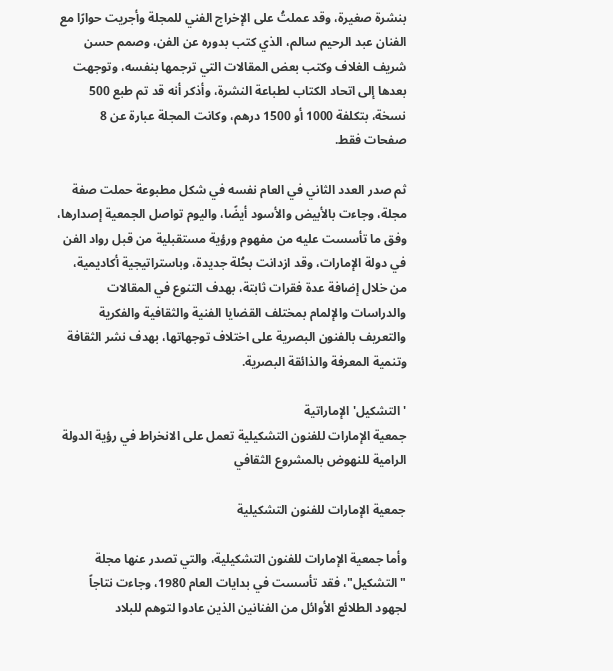بنشرة صغيرة، وقد عملتُ على الإخراج الفني للمجلة وأجريت حوارًا مع الفنان عبد الرحيم سالم، الذي كتب بدوره عن الفن، وصمم حسن شريف الغلاف وكتب بعض المقالات التي ترجمها بنفسه، وتوجهت بعدها إلى اتحاد الكتاب لطباعة النشرة، وأذكر أنه قد تم طبع 500 نسخة، بتكلفة 1000 أو 1500 درهم، وكانت المجلة عبارة عن 8 صفحات فقط.

ثم صدر العدد الثاني في العام نفسه في شكل مطبوعة حملت صفة مجلة، وجاءت بالأبيض والأسود أيضًا، واليوم تواصل الجمعية إصدارها، وفق ما تأسست عليه من مفهوم ورؤية مستقبلية من قبل رواد الفن في دولة الإمارات، وقد ازدانت بحُلة جديدة، وباستراتيجية أكاديمية، من خلال إضافة عدة فقرات ثابتة، بهدف التنوع في المقالات والدراسات والإلمام بمختلف القضايا الفنية والثقافية والفكرية والتعريف بالفنون البصرية على اختلاف توجهاتها، بهدف نشر الثقافة وتنمية المعرفة والذائقة البصرية.

'التشكيل' الإماراتية
جمعية الإمارات للفنون التشكيلية تعمل على الانخراط في رؤية الدولة الرامية للنهوض بالمشروع الثقافي

جمعية الإمارات للفنون التشكيلية

وأما جمعية الإمارات للفنون التشكيلية، والتي تصدر عنها مجلة "التشكيل"، فقد تأسست في بدايات العام 1980، وجاءت نتاجاً لجهود الطلائع الأوائل من الفنانين الذين عادوا لتوهم للبلاد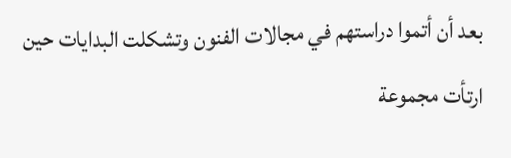بعد أن أتموا دراستهم في مجالات الفنون وتشكلت البدايات حين ارتأت مجموعة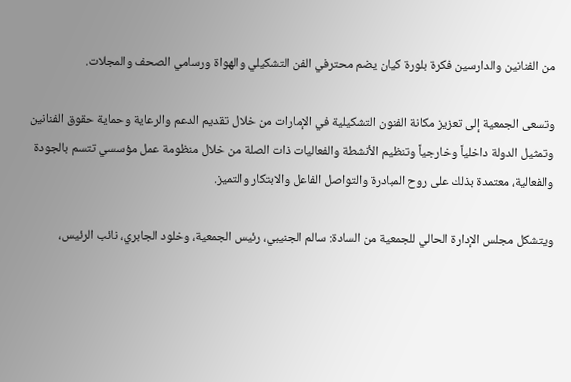من الفنانين والدارسين فكرة بلورة كيان يضم محترفي الفن التشكيلي والهواة ورسامي الصحف والمجلات.

وتسعى الجمعية إلى تعزيز مكانة الفنون التشكيلية في الإمارات من خلال تقديم الدعم والرعاية وحماية حقوق الفنانين وتمثيل الدولة داخلياً وخارجياً وتنظيم الأنشطة والفعاليات ذات الصلة من خلال منظومة عمل مؤسسي تتسم بالجودة والفعالية، معتمدة بذلك على روح المبادرة والتواصل الفاعل والابتكار والتميز.

ويتشكل مجلس الإدارة الحالي للجمعية من السادة: سالم الجنيبي، رئيس الجمعية، وخلود الجابري، نائب الرئيس،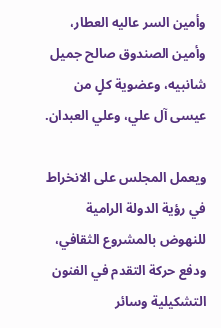وأمين السر عاليه العطار، وأمين الصندوق صالح جميل شانبيه، وعضوية كلٍ من عيسى آل علي، وعلي العبدان.

ويعمل المجلس على الانخراط في رؤية الدولة الرامية للنهوض بالمشروع الثقافي، ودفع حركة التقدم في الفنون التشكيلية وسائر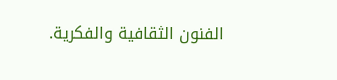الفنون الثقافية والفكرية.